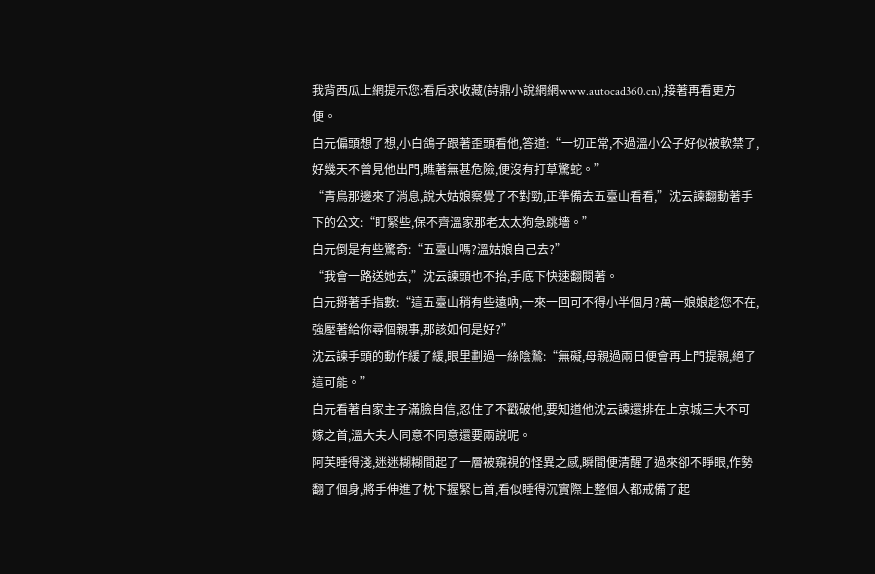我背西瓜上網提示您:看后求收藏(詩鼎小說網網www.autocad360.cn),接著再看更方便。
白元偏頭想了想,小白鴿子跟著歪頭看他,答道:“一切正常,不過溫小公子好似被軟禁了,好幾天不曾見他出門,瞧著無甚危險,便沒有打草驚蛇。”
“青鳥那邊來了消息,說大姑娘察覺了不對勁,正準備去五臺山看看,”沈云諫翻動著手下的公文:“盯緊些,保不齊溫家那老太太狗急跳墻。”
白元倒是有些驚奇:“五臺山嗎?溫姑娘自己去?”
“我會一路送她去,”沈云諫頭也不抬,手底下快速翻閱著。
白元掰著手指數:“這五臺山稍有些遠吶,一來一回可不得小半個月?萬一娘娘趁您不在,強壓著給你尋個親事,那該如何是好?”
沈云諫手頭的動作緩了緩,眼里劃過一絲陰鷙:“無礙,母親過兩日便會再上門提親,絕了這可能。”
白元看著自家主子滿臉自信,忍住了不戳破他,要知道他沈云諫還排在上京城三大不可嫁之首,溫大夫人同意不同意還要兩說呢。
阿芙睡得淺,迷迷糊糊間起了一層被窺視的怪異之感,瞬間便清醒了過來卻不睜眼,作勢翻了個身,將手伸進了枕下握緊匕首,看似睡得沉實際上整個人都戒備了起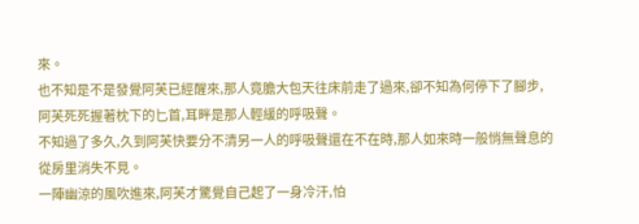來。
也不知是不是發覺阿芙已經醒來,那人竟膽大包天往床前走了過來,卻不知為何停下了腳步,阿芙死死握著枕下的匕首,耳畔是那人輕緩的呼吸聲。
不知過了多久,久到阿芙快要分不清另一人的呼吸聲還在不在時,那人如來時一般悄無聲息的從房里消失不見。
一陣幽涼的風吹進來,阿芙才驚覺自己起了一身冷汗,怕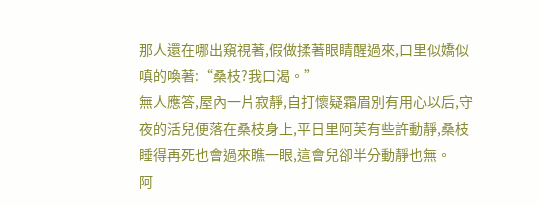那人還在哪出窺視著,假做揉著眼睛醒過來,口里似嬌似嗔的喚著:“桑枝?我口渴。”
無人應答,屋內一片寂靜,自打懷疑霜眉別有用心以后,守夜的活兒便落在桑枝身上,平日里阿芙有些許動靜,桑枝睡得再死也會過來瞧一眼,這會兒卻半分動靜也無。
阿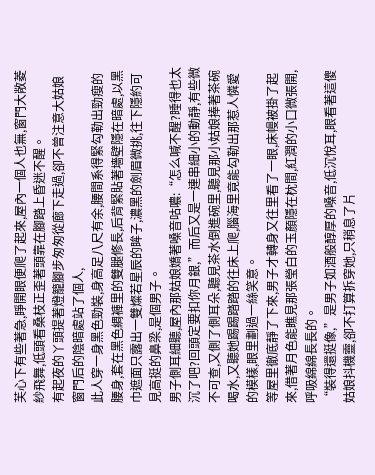芙心下有些著急,睜開眼便爬了起來,屋內一個人也無,窗門大敞菱紗飛舞,低頭看桑枝正歪著頭靠在腳踏上昏迷不醒。
有起夜的丫頭提著燈籠腳步匆匆從廊下走過,卻不曾注意大姑娘窗門后的陰暗處站了個人,
此人穿一身黑色勁裝,身高足八尺有余,腰間系得緊勾勒出勁瘦的腰身,套在黑色綢褲里的雙腿修長,后背緊貼著墻壁隱在暗處,以黑巾遮面只露出一雙燦若星辰的眸子,濃黑的劍眉微挑,往下隱約可見高挺的鼻梁,是個男子。
男子側耳細聽,屋內那姑娘嬌著嗓音咕噥:“怎么喊不醒?睡得也太沉了吧?回頭定要扣你月銀,”而后又是一連串細小的動靜,有些微不可查,又側了側耳朵,聽見茶水倒進碗里,聽見那小姑娘捧著茶碗喝水,又聽她踢踢踏踏的往床上爬,腦海里竟能勾勒出那惹人憐愛的模樣,眼里劃過一絲笑意。
等屋里徹底靜了下來,男子才轉身又往里看了一眼,床幔被掛了起來,借著月色能瞧見那張瑩白的玉顏隱在枕間,紅潤的小口微張開,呼吸綿綿長長的。
“裝得還挺像,”是男子如酒般醇厚的嗓音,低沉悅耳,眼看著這傻姑娘抖機靈,卻不打算拆穿她,只稍息了片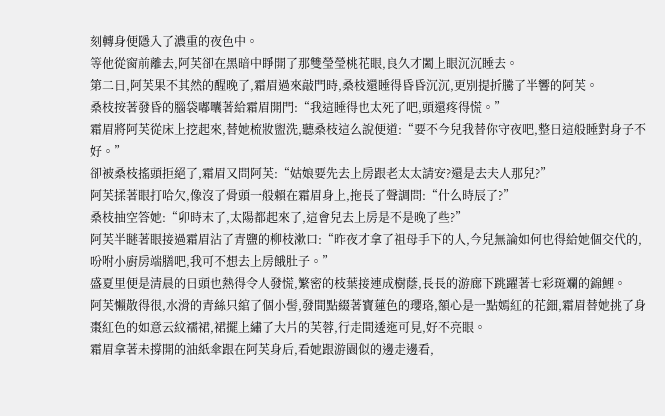刻轉身便隱入了濃重的夜色中。
等他從窗前離去,阿芙卻在黑暗中睜開了那雙瑩瑩桃花眼,良久才闔上眼沉沉睡去。
第二日,阿芙果不其然的醒晚了,霜眉過來敲門時,桑枝還睡得昏昏沉沉,更別提折騰了半響的阿芙。
桑枝按著發昏的腦袋嘟囔著給霜眉開門:“我這睡得也太死了吧,頭還疼得慌。”
霜眉將阿芙從床上挖起來,替她梳妝盥洗,聽桑枝這么說便道:“要不今兒我替你守夜吧,整日這般睡對身子不好。”
卻被桑枝搖頭拒絕了,霜眉又問阿芙:“姑娘要先去上房跟老太太請安?還是去夫人那兒?”
阿芙揉著眼打哈欠,像沒了骨頭一般賴在霜眉身上,拖長了聲調問:“什么時辰了?”
桑枝抽空答她:“卯時末了,太陽都起來了,這會兒去上房是不是晚了些?”
阿芙半瞇著眼接過霜眉沾了青鹽的柳枝漱口:“昨夜才拿了祖母手下的人,今兒無論如何也得給她個交代的,吩咐小廚房端膳吧,我可不想去上房餓肚子。”
盛夏里便是清晨的日頭也熱得令人發慌,繁密的枝葉接連成樹蔭,長長的游廊下跳躍著七彩斑斕的錦鯉。
阿芙懶散得很,水滑的青絲只綰了個小髻,發間點綴著寶蓮色的瓔珞,額心是一點嫣紅的花鈿,霜眉替她挑了身棗紅色的如意云紋襦裙,裙擺上繡了大片的芙蓉,行走間逶迤可見,好不亮眼。
霜眉拿著未撐開的油紙傘跟在阿芙身后,看她跟游園似的邊走邊看,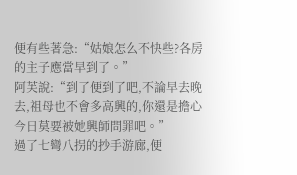便有些著急:“姑娘怎么不快些?各房的主子應當早到了。”
阿芙說:“到了便到了吧,不論早去晚去,祖母也不會多高興的,你還是擔心今日莫要被她興師問罪吧。”
過了七彎八拐的抄手游廊,便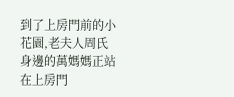到了上房門前的小花園,老夫人周氏身邊的萬媽媽正站在上房門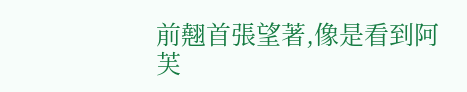前翹首張望著,像是看到阿芙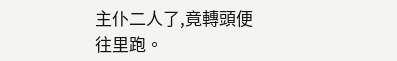主仆二人了,竟轉頭便往里跑。